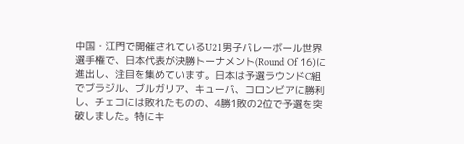中国・江門で開催されているU21男子バレーボール世界選手権で、日本代表が決勝トーナメント(Round Of 16)に進出し、注目を集めています。日本は予選ラウンドC組でブラジル、ブルガリア、キューバ、コロンビアに勝利し、チェコには敗れたものの、4勝1敗の2位で予選を突破しました。特にキ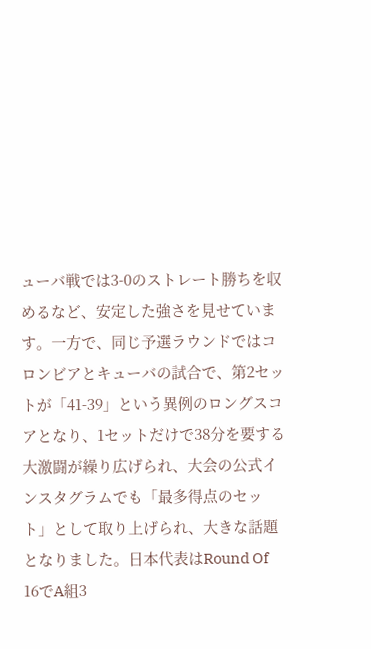ューバ戦では3-0のストレート勝ちを収めるなど、安定した強さを見せています。一方で、同じ予選ラウンドではコロンビアとキューバの試合で、第2セットが「41-39」という異例のロングスコアとなり、1セットだけで38分を要する大激闘が繰り広げられ、大会の公式インスタグラムでも「最多得点のセット」として取り上げられ、大きな話題となりました。日本代表はRound Of 16でA組3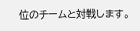位のチームと対戦します。